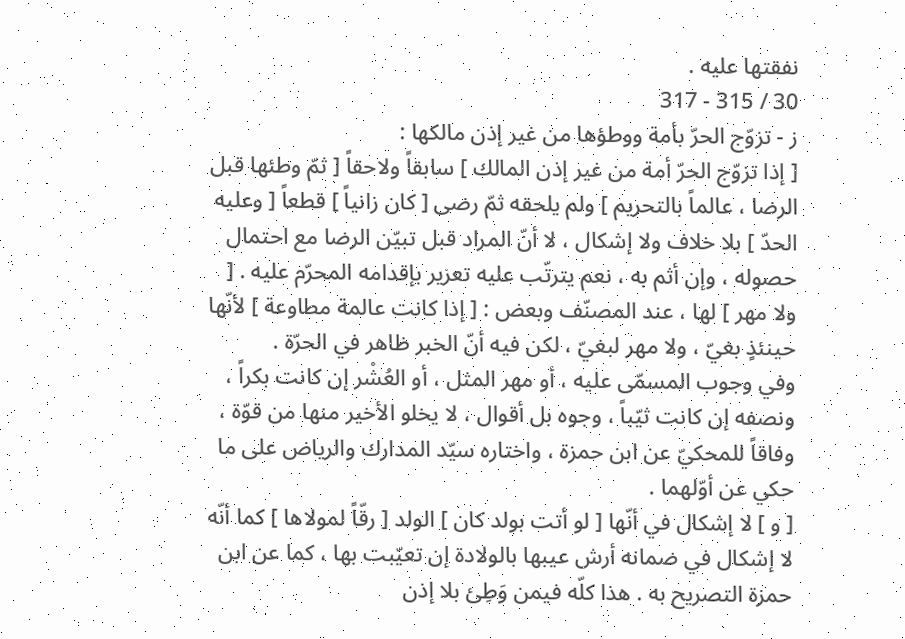نفقتها عليه .
30 / 315 - 317
ز - تزوّج الحرّ بأمة ووطؤها من غير إذن مالكها :
[ إذا تزوّج الحرّ أمة من غير إذن المالك ] سابقاً ولاحقاً [ ثمّ وطئها قبل الرضا ، عالماً بالتحريم ] ولم يلحقه ثمّ رضى [ كان زانياً ] قطعاً [ وعليه الحدّ ] بلا خلاف ولا إشكال ، لا أنّ المراد قبل تبيّن الرضا مع احتمال حصوله ، وإن أثم به ، نعم يترتّب عليه تعزير بإقدامه المحرّم عليه . [ ولا مهر ] لها ، عند المصنّف وبعض : [ إذا كانت عالمة مطاوعة ] لأنّها حينئذٍ بغيّ ، ولا مهر لبغيّ ، لكن فيه أنّ الخبر ظاهر في الحرّة .
وفي وجوب المسمّى عليه ، أو مهر المثل ، أو العُشْر إن كانت بكراً ، ونصفه إن كانت ثيّباً ، وجوه بل أقوال ، لا يخلو الأخير منها من قوّة ، وفاقاً للمحكيّ عن ابن حمزة ، واختاره سيّد المدارك والرياض على ما حكي عن أوّلهما .
[ و ] لا إشكال في أنّها [ لو أتت بولد كان ] الولد [ رقّاً لمولاها ] كما أنّه لا إشكال في ضمانه أرش عيبها بالولادة إن تعيّبت بها ، كما عن ابن حمزة التصريح به . هذا كلّه فيمن وَطِئ بلا إذن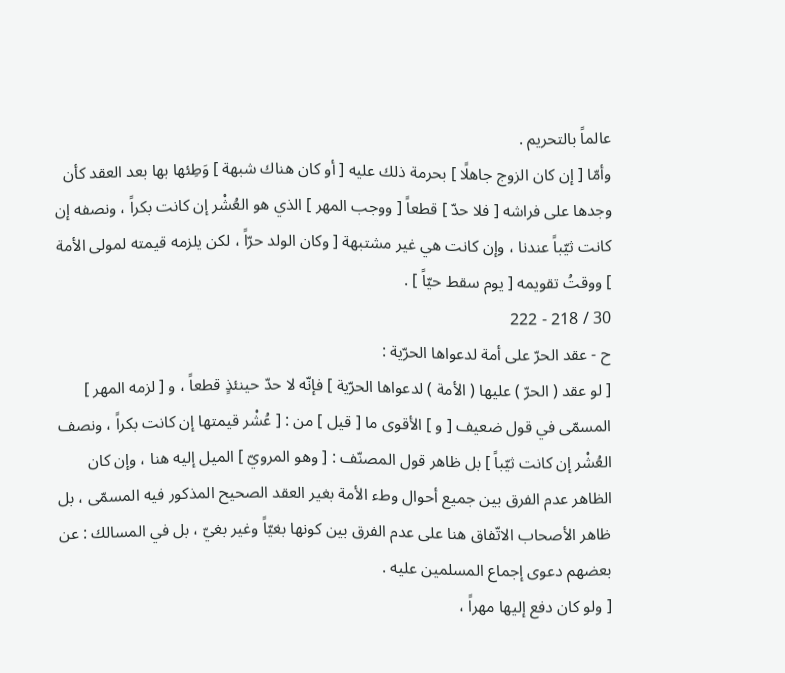عالماً بالتحريم .
وأمّا [ إن كان الزوج جاهلًا ] بحرمة ذلك عليه [ أو كان هناك شبهة ] وَطِئها بها بعد العقد كأن وجدها على فراشه [ فلا حدّ ] قطعاً [ ووجب المهر ] الذي هو العُشْر إن كانت بكراً ، ونصفه إن كانت ثيّباً عندنا ، وإن كانت هي غير مشتبهة [ وكان الولد حرّاً ، لكن يلزمه قيمته لمولى الأمة ] ووقتُ تقويمه [ يوم سقط حيّاً ] .
30 / 218 - 222
ح - عقد الحرّ على أمة لدعواها الحرّية :
[ لو عقد ( الحرّ ) عليها ( الأمة ) لدعواها الحرّية ] فإنّه لا حدّ حينئذٍ قطعاً ، و [ لزمه المهر ] المسمّى في قول ضعيف [ و ] الأقوى ما [ قيل ] من : [ عُشْر قيمتها إن كانت بكراً ، ونصف العُشْر إن كانت ثيّباً ] بل ظاهر قول المصنّف : [ وهو المرويّ ] الميل إليه هنا ، وإن كان الظاهر عدم الفرق بين جميع أحوال وطء الأمة بغير العقد الصحيح المذكور فيه المسمّى ، بل ظاهر الأصحاب الاتّفاق هنا على عدم الفرق بين كونها بغيّاً وغير بغيّ ، بل في المسالك : عن بعضهم دعوى إجماع المسلمين عليه .
[ ولو كان دفع إليها مهراً ،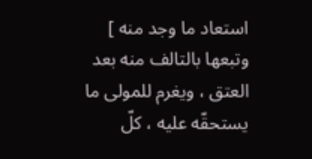استعاد ما وجد منه ] وتبعها بالتالف منه بعد العتق ، ويغرم للمولى ما يستحقّه عليه ، كلّ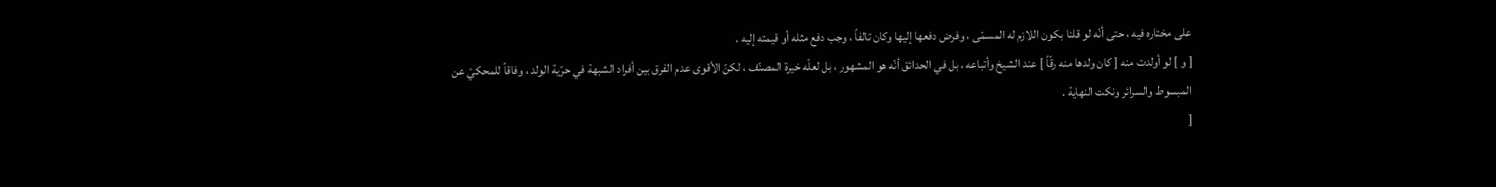على مختاره فيه ، حتى أنّه لو قلنا بكون اللازم له المسمّى ، وفرض دفعها إليها وكان تالفاً ، وجب دفع مثله أو قيمته إليه .
[ و ] لو أولدت منه [ كان ولدها منه رقّاً ] عند الشيخ وأتباعه ، بل في الحدائق أنّه هو المشهور ، بل لعلّه خيرة المصنّف ، لكنّ الأقوى عدم الفرق بين أفراد الشبهة في حرّية الولد ، وفاقاً للمحكيّ عن المبسوط والسرائر ونكت النهاية .
[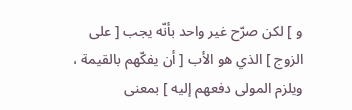و ] لكن صرّح غير واحد بأنّه يجب [ على الزوج ] الذي هو الأب [ أن يفكّهم بالقيمة ، ويلزم المولى دفعهم إليه ] بمعنى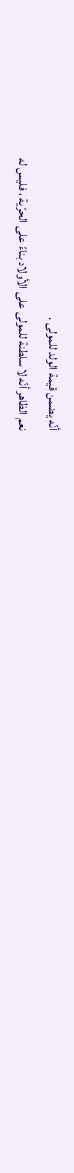أنّه يضمن قيمة الولد للمولى .
نعم الظاهر أنّه لا سلطنة للمولى على الأولاد بناءً على الحرّية ، فليس له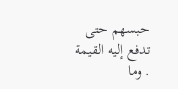حبسهم حتى تدفع إليه القيمة . وما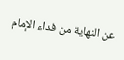عن النهاية من فداء الإمام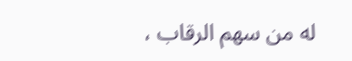له من سهم الرقاب ،